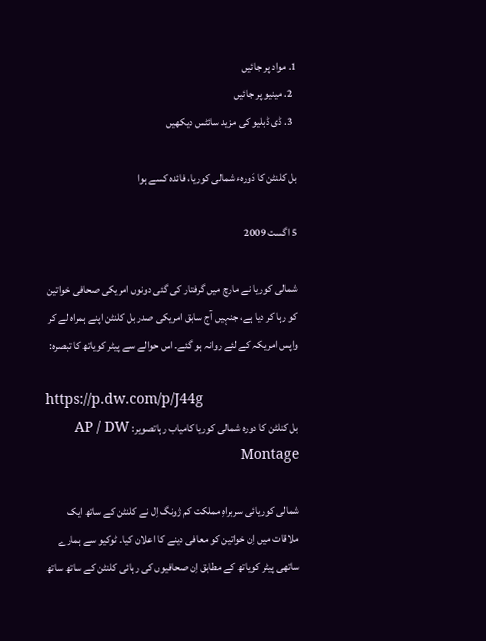1. مواد پر جائیں
  2. مینیو پر جائیں
  3. ڈی ڈبلیو کی مزید سائٹس دیکھیں

بل کلنٹن کا دَورہء شمالی کوریا، فائدہ کسے ہوا

5 اگست 2009

شمالی کوریا نے مارچ میں گرفتار کی گئی دونوں امریکی صحافی خواتین کو رہا کر دیا ہے، جنہیں آج سابق امریکی صدر بل کلنٹن اپنے ہمراہ لے کر واپس امریکہ کے لئے روانہ ہو گئے۔ اس حوالے سے پیٹر کویاتھ کا تبصرہ:

https://p.dw.com/p/J44g
بل کنلٹن کا دورہ شمالی کوریا کامیاب رہاتصویر: AP / DW Montage

شمالی کوریائی سربراہِ مملکت کم ژونگ اِل نے کلنٹن کے ساتھ ایک ملاقات میں اِن خواتین کو معافی دینے کا اعلان کیا۔ ٹوکیو سے ہمارے ساتھی پیٹر کویاتھ کے مطابق اِن صحافیوں کی رہائی کلنٹن کے ساتھ ساتھ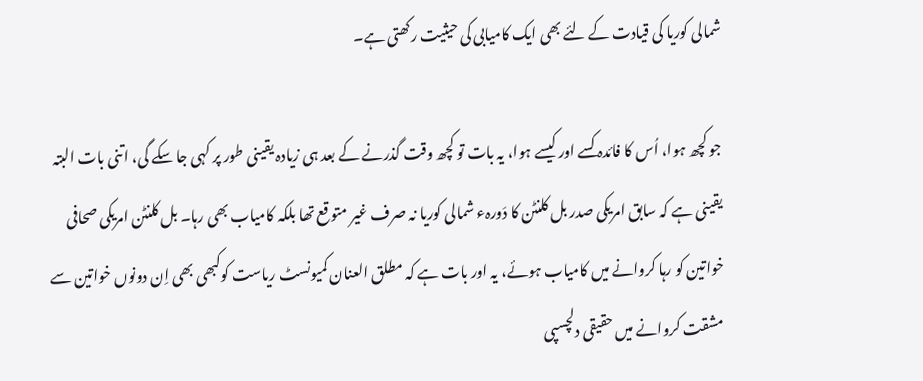شمالی کوریا کی قیادت کے لئے بھی ایک کامیابی کی حیثیت رکھتی ہے۔

جو کچھ ہوا، اُس کا فائدہ کسے اور کیسے ہوا، یہ بات تو کچھ وقت گذرنے کے بعد ہی زیادہ یقینی طور پر کہی جا سکے گی، اتنی بات البتہ یقینی ہے کہ سابق امریکی صدر بل کلنٹن کا دَورہء شمالی کوریا نہ صرف غیر متوقع تھا بلکہ کامیاب بھی رہا۔ بل کلنٹن امریکی صحافی خواتین کو رہا کروانے میں کامیاب ہوئے، یہ اور بات ہے کہ مطلق العنان کمیونسٹ ریاست کوکبھی بھی اِن دونوں خواتین سے مشقت کروانے میں حقیقی دلچسپی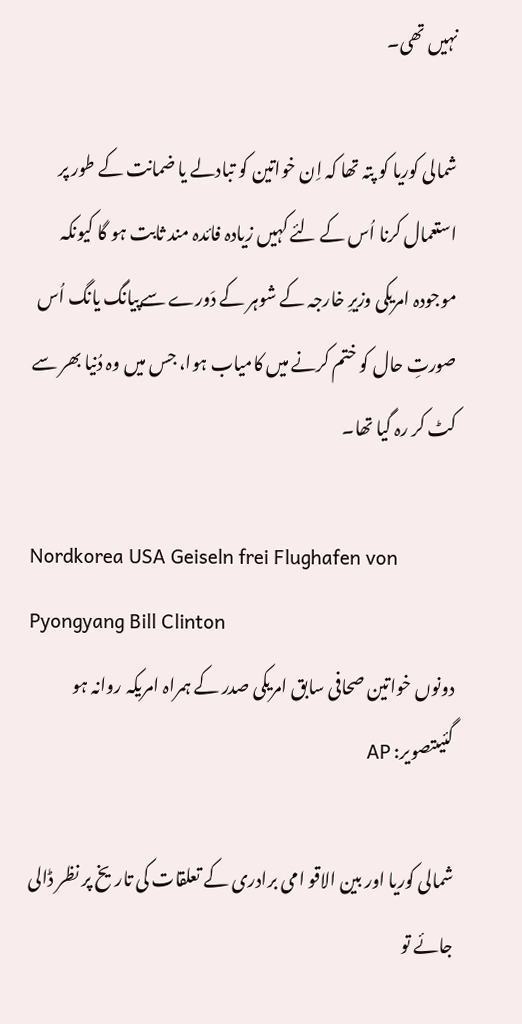نہیں تھی۔

شمالی کوریا کو پتہ تھا کہ اِن خواتین کو تبادلے یا ضمانت کے طور پر استعمال کرنا اُس کے لئے کہیں زیادہ فائدہ مند ثابت ہو گا کیونکہ موجودہ امریکی وزیرِ خارجہ کے شوہر کے دَورے سےپیانگ یانگ اُس صورتِ حال کو ختم کرنے میں کامیاب ہوا، جس میں وہ دُنیا بھر سے کٹ کر رہ گیا تھا۔

Nordkorea USA Geiseln frei Flughafen von Pyongyang Bill Clinton
دونوں خواتین صحافی سابق امریکی صدر کے ہمراہ امریکہ روانہ ہو گئیںتصویر: AP

شمالی کوریا اور بین الاقو امی برادری کے تعلقات کی تاریخ پر نظر ڈالی جائے تو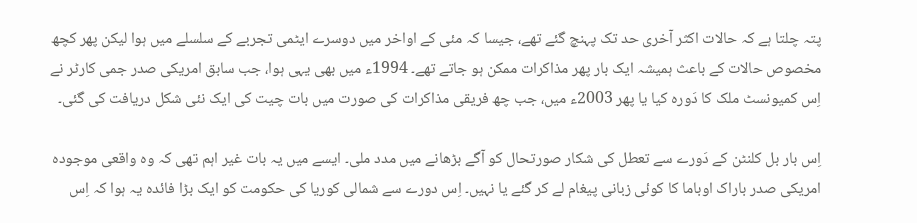پتہ چلتا ہے کہ حالات اکثر آخری حد تک پہنچ گئے تھے، جیسا کہ مئی کے اواخر میں دوسرے ایٹمی تجربے کے سلسلے میں ہوا لیکن پھر کچھ مخصوص حالات کے باعث ہمیشہ ایک بار پھر مذاکرات ممکن ہو جاتے تھے۔ 1994ء میں بھی یہی ہوا، جب سابق امریکی صدر جمی کارٹر نے اِس کمیونسٹ ملک کا دَورہ کیا یا پھر 2003ء میں، جب چھ فریقی مذاکرات کی صورت میں بات چیت کی ایک نئی شکل دریافت کی گئی۔

اِس بار بل کلنٹن کے دَورے سے تعطل کی شکار صورتحال کو آگے بڑھانے میں مدد ملی۔ ایسے میں یہ بات غیر اہم تھی کہ وہ واقعی موجودہ امریکی صدر باراک اوباما کا کوئی زبانی پیغام لے کر گئے یا نہیں۔ اِس دورے سے شمالی کوریا کی حکومت کو ایک بڑا فائدہ یہ ہوا کہ اِس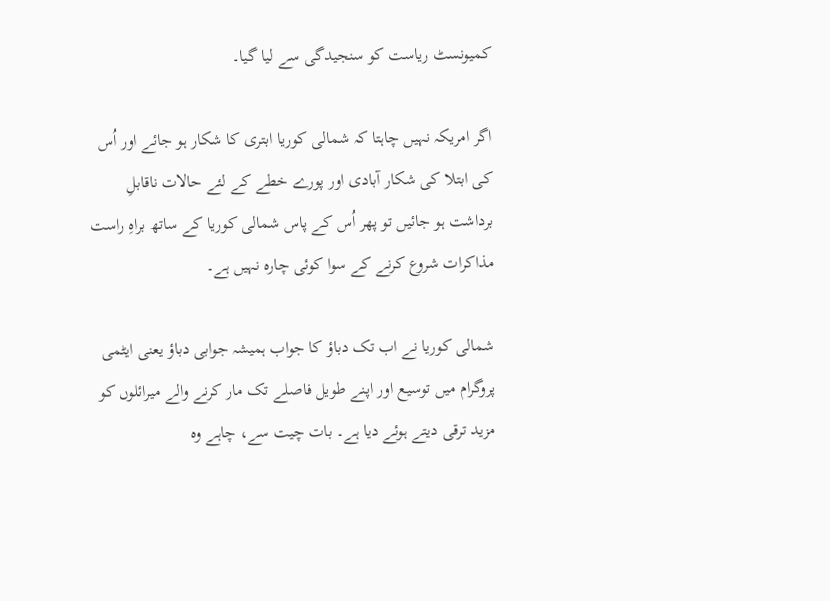کمیونسٹ ریاست کو سنجیدگی سے لیا گیا۔

اگر امریکہ نہیں چاہتا کہ شمالی کوریا ابتری کا شکار ہو جائے اور اُس کی ابتلا کی شکار آبادی اور پورے خطے کے لئے حالات ناقابلِ برداشت ہو جائیں تو پھر اُس کے پاس شمالی کوریا کے ساتھ براہِ راست مذاکرات شروع کرنے کے سوا کوئی چارہ نہیں ہے۔

شمالی کوریا نے اب تک دباؤ کا جواب ہمیشہ جوابی دباؤ یعنی ایٹمی پروگرام میں توسیع اور اپنے طویل فاصلے تک مار کرنے والے میرائلوں کو مزید ترقی دیتے ہوئے دیا ہے۔ بات چیت سے، چاہے وہ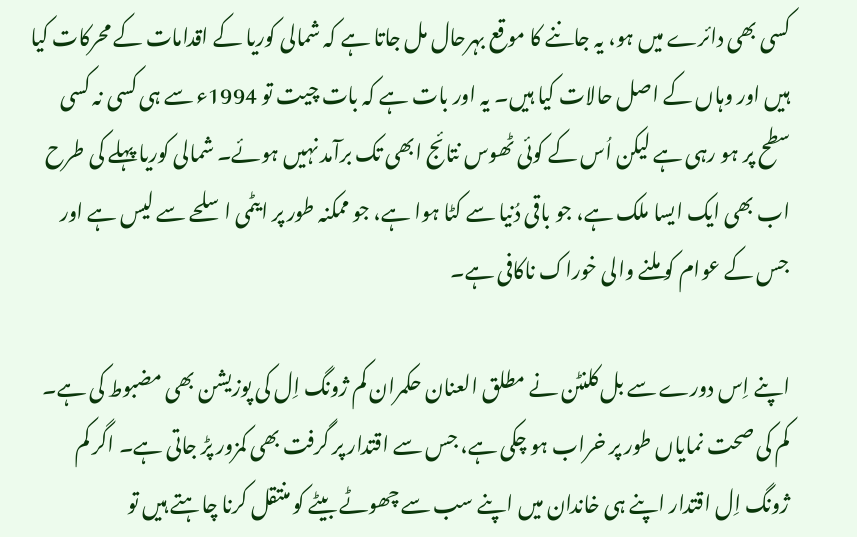کسی بھی دائرے میں ہو، یہ جاننے کا موقع بہرحال مل جاتا ہے کہ شمالی کوریا کے اقدامات کے محرکات کیا ہیں اور وہاں کے اصل حالات کیا ہیں۔ یہ اور بات ہے کہ بات چیت تو 1994ء سے ہی کسی نہ کسی سطح پر ہو رہی ہے لیکن اُس کے کوئی ٹھوس نتائج ابھی تک برآمد نہیں ہوئے۔ شمالی کوریا پہلے کی طرح اب بھی ایک ایسا ملک ہے، جو باقی دُنیا سے کٹا ہوا ہے، جو ممکنہ طور پر ایٹمی اسلحے سے لیس ہے اور جس کے عوام کو ملنے والی خوراک ناکافی ہے۔

اپنے اِس دورے سے بل کلنٹن نے مطلق العنان حکمران کم ژونگ اِل کی پوزیشن بھی مضبوط کی ہے۔ کم کی صحت نمایاں طور پر خراب ہو چکی ہے، جس سے اقتدار پر گرفت بھی کمزور پڑ جاتی ہے۔ اگر کم ژونگ اِل اقتدار اپنے ہی خاندان میں اپنے سب سے چھوٹے بیٹے کو منتقل کرنا چاہتے ہیں تو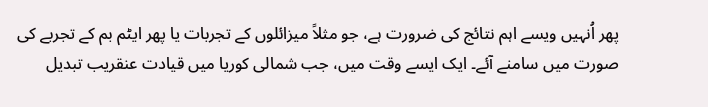پھر اُنہیں ویسے اہم نتائج کی ضرورت ہے، جو مثلاً میزائلوں کے تجربات یا پھر ایٹم بم کے تجربے کی صورت میں سامنے آئے۔ ایک ایسے وقت میں، جب شمالی کوریا میں قیادت عنقریب تبدیل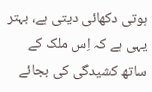ہوتی دکھائی دیتی ہے، بہتر یہی ہے کہ اِس ملک کے ساتھ کشیدگی کی بجائے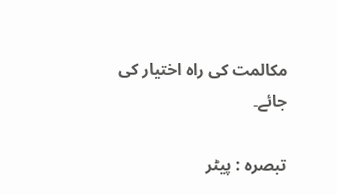مکالمت کی راہ اختیار کی جائے۔

تبصرہ : پیٹر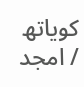کویاتھ / امجد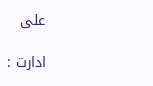علی

ادارت :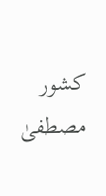کشور مصطفیٰ